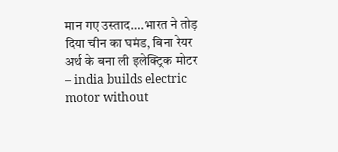मान गए उस्ताद….भारत ने तोड़ दिया चीन का घमंड, बिना रेयर अर्थ के बना ली इलेक्ट्रिक मोटर – india builds electric motor without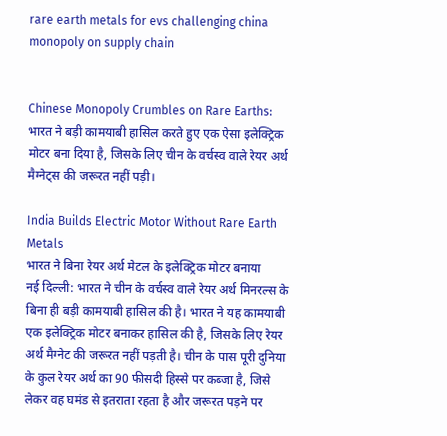rare earth metals for evs challenging china monopoly on supply chain


Chinese Monopoly Crumbles on Rare Earths: भारत ने बड़ी कामयाबी हासिल करते हुए एक ऐसा इलेक्ट्रिक मोटर बना दिया है, जिसके लिए चीन के वर्चस्व वाले रेयर अर्थ मैग्नेट्स की जरूरत नहीं पड़ी।

India Builds Electric Motor Without Rare Earth Metals
भारत ने बिना रेयर अर्थ मेटल के इलेक्ट्रिक मोटर बनाया
नई दिल्ली: भारत ने चीन के वर्चस्व वाले रेयर अर्थ मिनरल्स के बिना ही बड़ी कामयाबी हासिल की है। भारत ने यह कामयाबी एक इलेक्ट्रिक मोटर बनाकर हासिल की है, जिसके लिए रेयर अर्थ मैग्नेट की जरूरत नहीं पड़ती है। चीन के पास पूरी दुनिया के कुल रेयर अर्थ का 90 फीसदी हिस्से पर कब्जा है, जिसे लेकर वह घमंड से इतराता रहता है और जरूरत पड़ने पर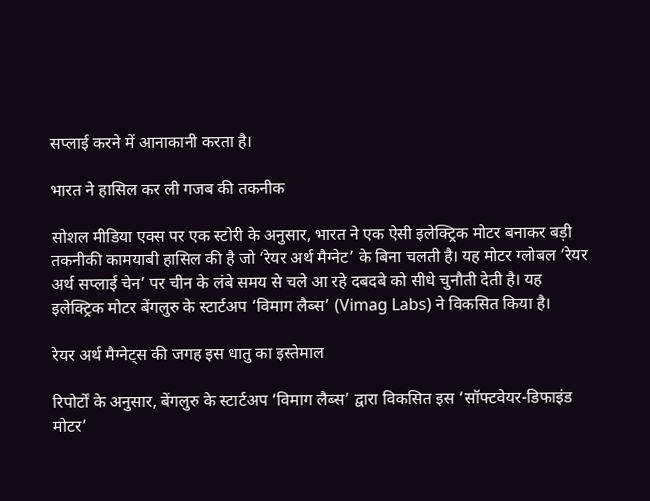सप्लाई करने में आनाकानी करता है।

भारत ने हासिल कर ली गजब की तकनीक

सोशल मीडिया एक्स पर एक स्टोरी के अनुसार, भारत ने एक ऐसी इलेक्ट्रिक मोटर बनाकर बड़ी तकनीकी कामयाबी हासिल की है जो ‘रेयर अर्थ मैग्नेट’ के बिना चलती है। यह मोटर ग्लोबल ‘रेयर अर्थ सप्लाई चेन’ पर चीन के लंबे समय से चले आ रहे दबदबे को सीधे चुनौती देती है। यह इलेक्ट्रिक मोटर बेंगलुरु के स्टार्टअप ‘विमाग लैब्स’ (Vimag Labs) ने विकसित किया है।

रेयर अर्थ मैग्नेट्स की जगह इस धातु का इस्तेमाल

रिपोर्टों के अनुसार, बेंगलुरु के स्टार्टअप ‘विमाग लैब्स’ द्वारा विकसित इस ‘सॉफ्टवेयर-डिफाइंड मोटर’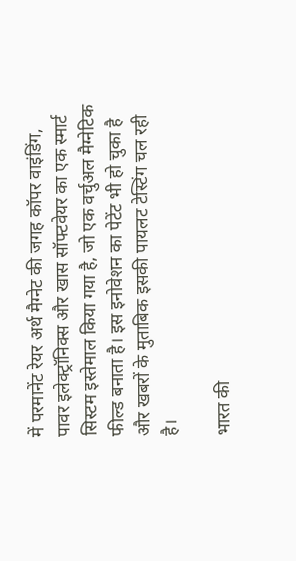में परमानेंट रेयर अर्थ मैग्नेट की जगह कॉपर वाइंडिंग, पावर इलेक्ट्रॉनिक्स और खास सॉफ्टवेयर का एक स्मार्ट सिस्टम इस्तेमाल किया गया है, जो एक वर्चुअल मैग्नेटिक फील्ड बनाता है। इस इनोवेशन का पेटेंट भी हो चुका है और खबरों के मुताबिक इसकी पायलट टेस्टिंग चल रही है।

भारत की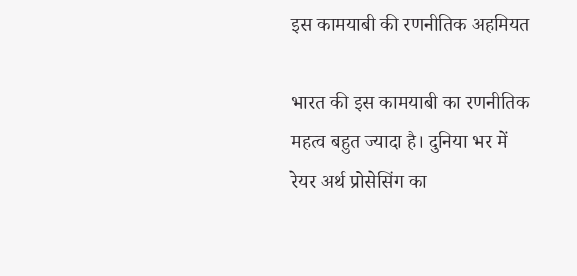इस कामयाबी की रणनीतिक अहमियत

भारत की इस कामयाबी का रणनीतिक महत्व बहुत ज्यादा है। दुनिया भर में रेयर अर्थ प्रोसेसिंग का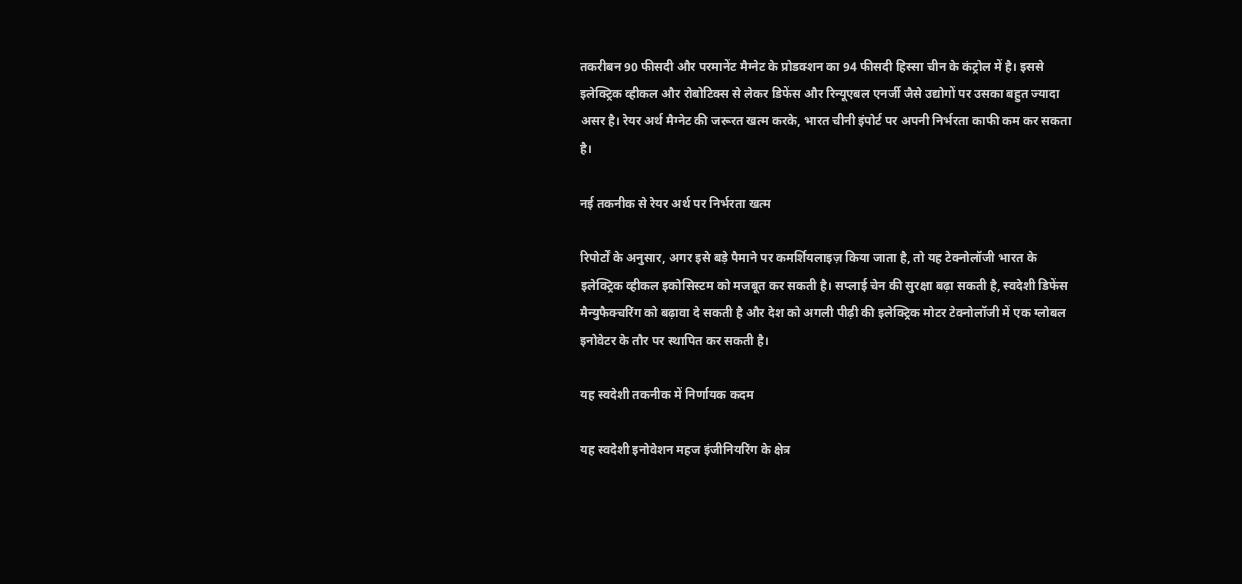तकरीबन 90 फीसदी और परमानेंट मैग्नेट के प्रोडक्शन का 94 फीसदी हिस्सा चीन के कंट्रोल में है। इससे इलेक्ट्रिक व्हीकल और रोबोटिक्स से लेकर डिफेंस और रिन्यूएबल एनर्जी जैसे उद्योगों पर उसका बहुत ज्यादा असर है। रेयर अर्थ मैग्नेट की जरूरत खत्म करके, भारत चीनी इंपोर्ट पर अपनी निर्भरता काफी कम कर सकता है।

नई तकनीक से रेयर अर्थ पर निर्भरता खत्म

रिपोर्टों के अनुसार, अगर इसे बड़े पैमाने पर कमर्शियलाइज़ किया जाता है, तो यह टेक्नोलॉजी भारत के इलेक्ट्रिक व्हीकल इकोसिस्टम को मजबूत कर सकती है। सप्लाई चेन की सुरक्षा बढ़ा सकती है, स्वदेशी डिफेंस मैन्युफैक्चरिंग को बढ़ावा दे सकती है और देश को अगली पीढ़ी की इलेक्ट्रिक मोटर टेक्नोलॉजी में एक ग्लोबल इनोवेटर के तौर पर स्थापित कर सकती है।

यह स्वदेशी तकनीक में निर्णायक कदम

यह स्वदेशी इनोवेशन महज इंजीनियरिंग के क्षेत्र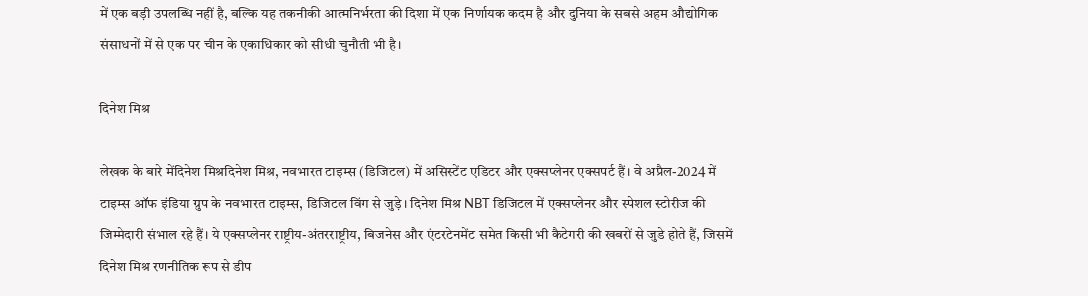में एक बड़ी उपलब्धि नहीं है, बल्कि यह तकनीकी आत्मनिर्भरता की दिशा में एक निर्णायक कदम है और दुनिया के सबसे अहम औद्योगिक संसाधनों में से एक पर चीन के एकाधिकार को सीधी चुनौती भी है।

दिनेश मिश्र

लेखक के बारे मेंदिनेश मिश्रदिनेश मिश्र, नवभारत टाइम्स (डिजिटल) में असिस्टेंट एडिटर और एक्सप्लेनर एक्सपर्ट हैं। वे अप्रैल-2024 में टाइम्स ऑफ इंडिया ग्रुप के नवभारत टाइम्स, डिजिटल विंग से जुड़े। दिनेश मिश्र NBT डिजिटल में एक्सप्लेनर और स्पेशल स्टोरीज की जिम्मेदारी संभाल रहे हैं। ये एक्सप्लेनर राष्ट्रीय-अंतरराष्ट्रीय, बिजनेस और एंटरटेनमेंट समेत किसी भी कैटेगरी की खबरों से जुडे होते हैं, जिसमें दिनेश मिश्र रणनीतिक रूप से डीप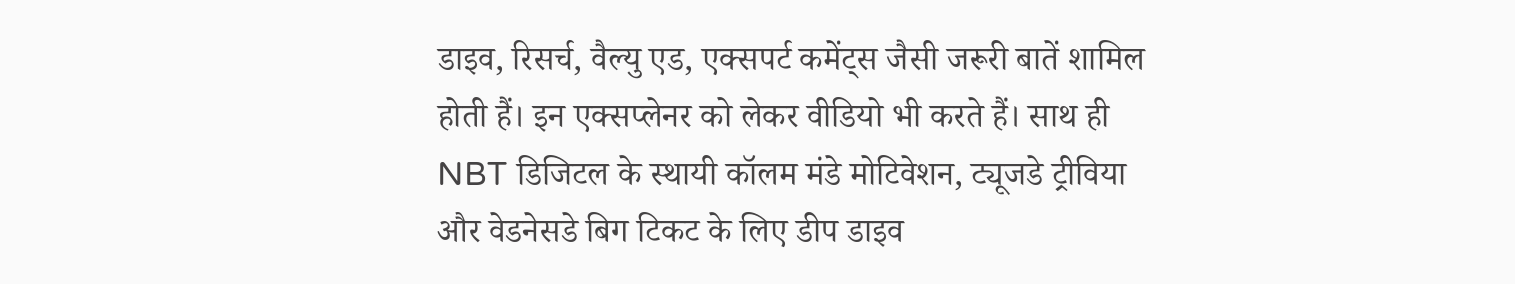डाइव, रिसर्च, वैल्यु एड, एक्सपर्ट कमेंट्स जैसी जरूरी बातें शामिल होती हैं। इन एक्सप्लेनर को लेकर वीडियो भी करते हैं। साथ ही NBT डिजिटल के स्थायी कॉलम मंडे मोटिवेशन, ट्यूजडे ट्रीविया और वेडनेसडे बिग टिकट के लिए डीप डाइव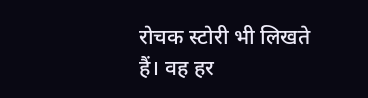रोचक स्टोरी भी लिखते हैं। वह हर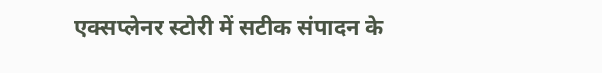एक्सप्लेनर स्टोरी में सटीक संपादन के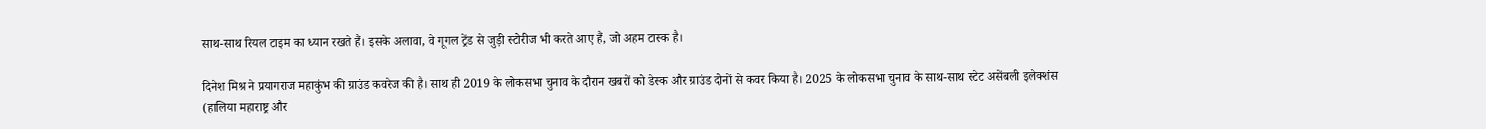साथ-साथ रियल टाइम का ध्यान रखते हैं। इसके अलावा, वे गूगल ट्रेंड से जुड़ी स्टोरीज भी करते आए हैं, जो अहम टास्क है।

दिनेश मिश्र ने प्रयागराज महाकुंभ की ग्राउंड कवरेज की है। साथ ही 2019 के लोकसभा चुनाव के दौरान खबरों को डेस्क और ग्राउंड दोनों से कवर किया है। 2025 के लोकसभा चुनाव के साथ-साथ स्टेट असेंबली इलेक्शंस (हालिया महाराष्ट्र और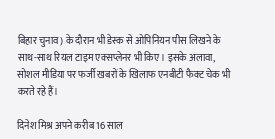बिहार चुनाव) के दौरान भी डेस्क से ओपिनियन पीस लिखने के साथ-साथ रियल टाइम एक्सप्लेनर भी किए। इसके अलावा, सोशल मीडिया पर फर्जी खबरों के खिलाफ एनबीटी फैक्ट चेक भी करते रहे हैं।

दिनेश मिश्र अपने करीब 16 साल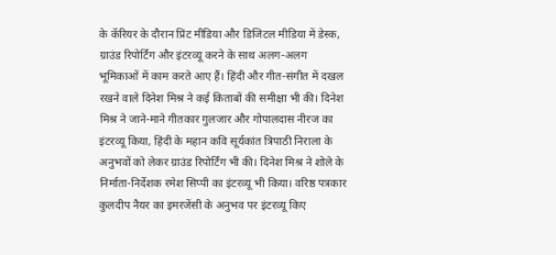के कॅरियर के दौरान प्रिंट मीडिया और डिजिटल मीडिया में डेस्क, ग्राउंड रिपोर्टिंग और इंटरव्यू करने के साथ अलग-अलग भूमिकाओं में काम करते आए हैं। हिंदी और गीत-संगीत में दखल रखने वाले दिनेश मिश्र ने कई किताबों की समीक्षा भी की। दिनेश मिश्र ने जाने-माने गीतकार गुलजार और गोपालदास नीरज का इंटरव्यू किया, हिंदी के महान कवि सूर्यकांत त्रिपाठी निराला के अनुभवों को लेकर ग्राउंड रिपोर्टिंग भी की। दिनेश मिश्र ने शोले के निर्माता-निर्देशक रमेश सिप्पी का इंटरव्यू भी किया। वरिष्ठ पत्रकार कुलदीप नैयर का इमरजेंसी के अनुभव पर इंटरव्यू किए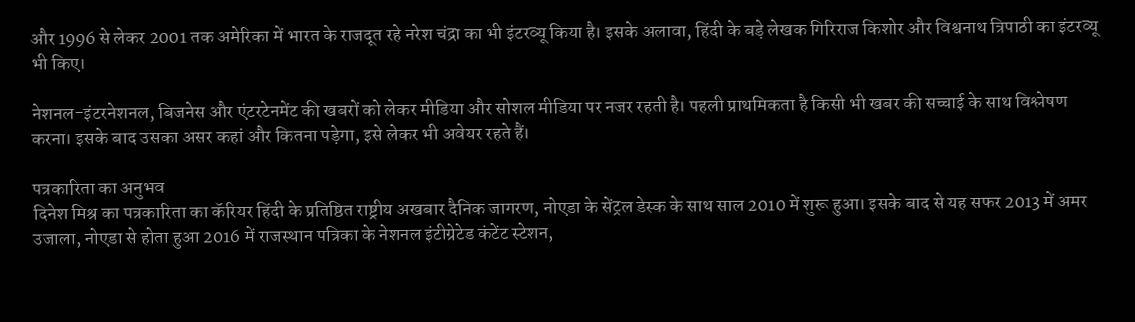और 1996 से लेकर 2001 तक अमेरिका में भारत के राजदूत रहे नरेश चंद्रा का भी इंटरव्यू किया है। इसके अलावा, हिंदी के बड़े लेखक गिरिराज किशोर और विश्वनाथ त्रिपाठी का इंटरव्यू भी किए।

नेशनल-इंटरनेशनल, बिजनेस और एंटरटेनमेंट की खबरों को लेकर मीडिया और सोशल मीडिया पर नजर रहती है। पहली प्राथमिकता है किसी भी खबर की सच्चाई के साथ विश्लेषण करना। इसके बाद उसका असर कहां और कितना पड़ेगा, इसे लेकर भी अवेयर रहते हैं।

पत्रकारिता का अनुभव
दिनेश मिश्र का पत्रकारिता का कॅरियर हिंदी के प्रतिष्ठित राष्ट्रीय अखबार दैनिक जागरण, नोएडा के सेंट्रल डेस्क के साथ साल 2010 में शुरू हुआ। इसके बाद से यह सफर 2013 में अमर उजाला, नोएडा से होता हुआ 2016 में राजस्थान पत्रिका के नेशनल इंटीग्रेटेड कंटेंट स्टेशन,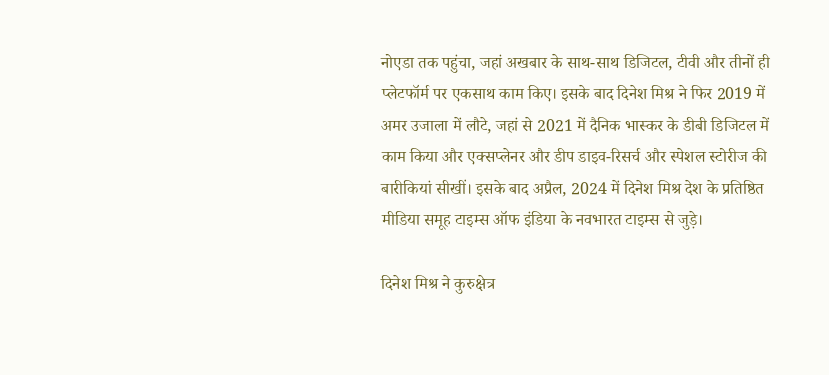नोएडा तक पहुंचा, जहां अखबार के साथ-साथ डिजिटल, टीवी और तीनों ही प्लेटफॉर्म पर एकसाथ काम किए। इसके बाद दिनेश मिश्र ने फिर 2019 में अमर उजाला में लौटे, जहां से 2021 में दैनिक भास्कर के डीबी डिजिटल में काम किया और एक्सप्लेनर और डीप डाइव-रिसर्च और स्पेशल स्टोरीज की बारीकियां सीखीं। इसके बाद अप्रैल, 2024 में दिनेश मिश्र देश के प्रतिष्ठित मीडिया समूह टाइम्स ऑफ इंडिया के नवभारत टाइम्स से जुड़े।

दिनेश मिश्र ने कुरुक्षेत्र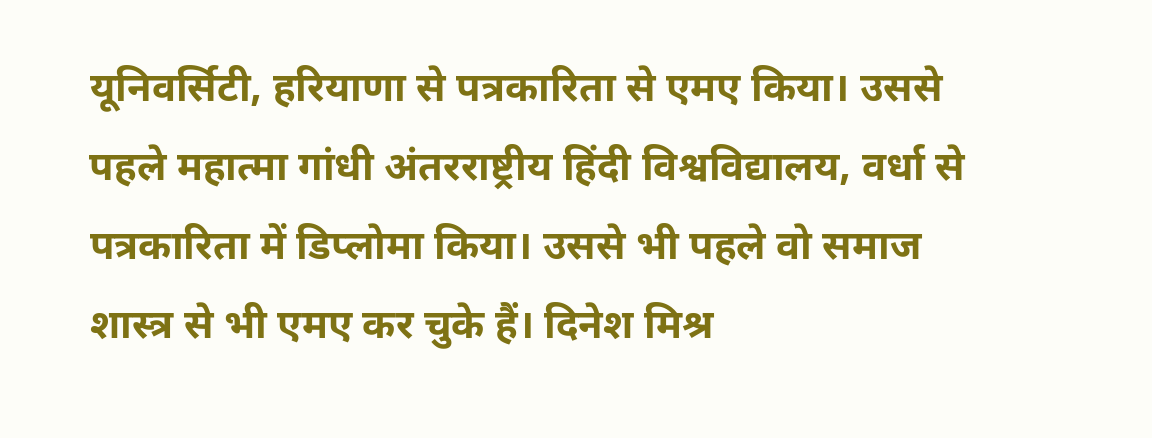यूनिवर्सिटी, हरियाणा से पत्रकारिता से एमए किया। उससे पहले महात्मा गांधी अंतरराष्ट्रीय हिंदी विश्वविद्यालय, वर्धा से पत्रकारिता में डिप्लोमा किया। उससे भी पहले वो समाज शास्त्र से भी एमए कर चुके हैं। दिनेश मिश्र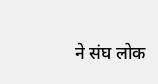ने संघ लोक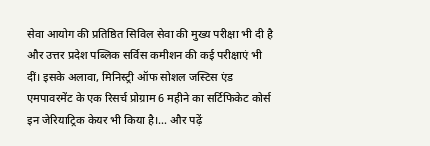सेवा आयोग की प्रतिष्ठित सिविल सेवा की मुख्य परीक्षा भी दी है और उत्तर प्रदेश पब्लिक सर्विस कमीशन की कई परीक्षाएं भी दीं। इसके अलावा, मिनिस्ट्री ऑफ सोशल जस्टिस एंड एमपावरमेंट के एक रिसर्च प्रोग्राम 6 महीने का सर्टिफिकेट कोर्स इन जेरियाट्रिक केयर भी किया है।… और पढ़ें